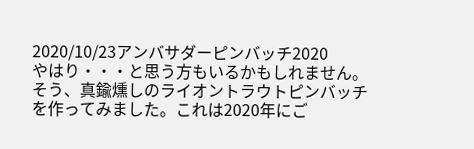2020/10/23アンバサダーピンバッチ2020
やはり・・・と思う方もいるかもしれません。そう、真鍮燻しのライオントラウトピンバッチを作ってみました。これは2020年にご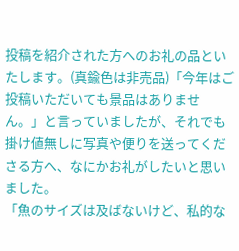投稿を紹介された方へのお礼の品といたします。(真鍮色は非売品)「今年はご投稿いただいても景品はありません。」と言っていましたが、それでも掛け値無しに写真や便りを送ってくださる方へ、なにかお礼がしたいと思いました。
「魚のサイズは及ばないけど、私的な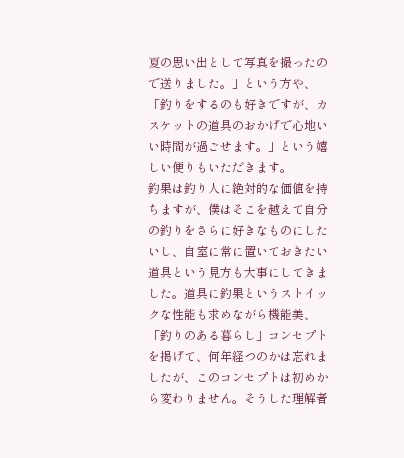夏の思い出として写真を撮ったので送りました。」という方や、「釣りをするのも好きですが、カスケットの道具のおかげで心地いい時間が過ごせます。」という嬉しい便りもいただきます。
釣果は釣り人に絶対的な価値を持ちますが、僕はそこを越えて自分の釣りをさらに好きなものにしたいし、自室に常に置いておきたい道具という見方も大事にしてきました。道具に釣果というストイックな性能も求めながら機能美、「釣りのある暮らし」コンセプトを掲げて、何年経つのかは忘れましたが、このコンセプトは初めから変わりません。そうした理解者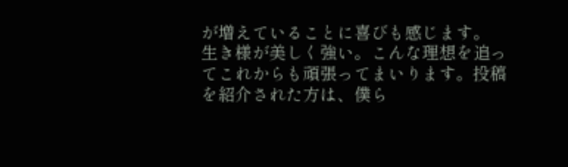が増えていることに喜びも感じます。
生き様が美しく強い。こんな理想を追ってこれからも頑張ってまいります。投稿を紹介された方は、僕ら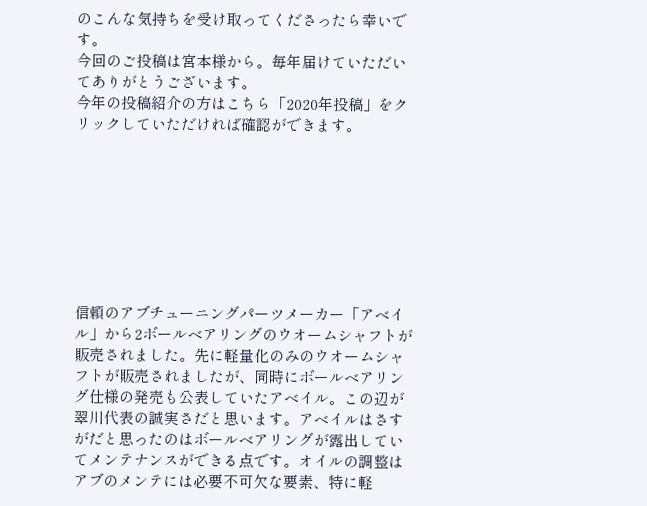のこんな気持ちを受け取ってくださったら幸いです。
今回のご投稿は宮本様から。毎年届けていただいてありがとうございます。
今年の投稿紹介の方はこちら「2020年投稿」をクリックしていただければ確認ができます。








信頼のアブチューニングパーツメーカー「アベイル」から2ボールベアリングのウオームシャフトが販売されました。先に軽量化のみのウオームシャフトが販売されましたが、同時にボールベアリング仕様の発売も公表していたアベイル。この辺が翠川代表の誠実さだと思います。アベイルはさすがだと思ったのはボールベアリングが露出していてメンテナンスができる点です。オイルの調整はアブのメンテには必要不可欠な要素、特に軽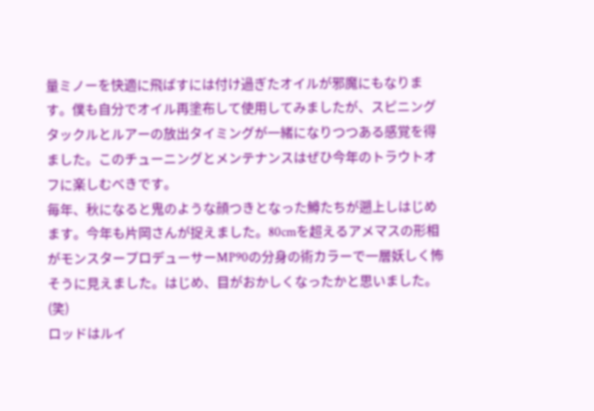量ミノーを快適に飛ばすには付け過ぎたオイルが邪魔にもなります。僕も自分でオイル再塗布して使用してみましたが、スピニングタックルとルアーの放出タイミングが一緒になりつつある感覚を得ました。このチューニングとメンテナンスはぜひ今年のトラウトオフに楽しむべきです。
毎年、秋になると鬼のような顔つきとなった鱒たちが遡上しはじめます。今年も片岡さんが捉えました。80cmを超えるアメマスの形相がモンスタープロデューサーMP90の分身の術カラーで一層妖しく怖そうに見えました。はじめ、目がおかしくなったかと思いました。(笑)
ロッドはルイ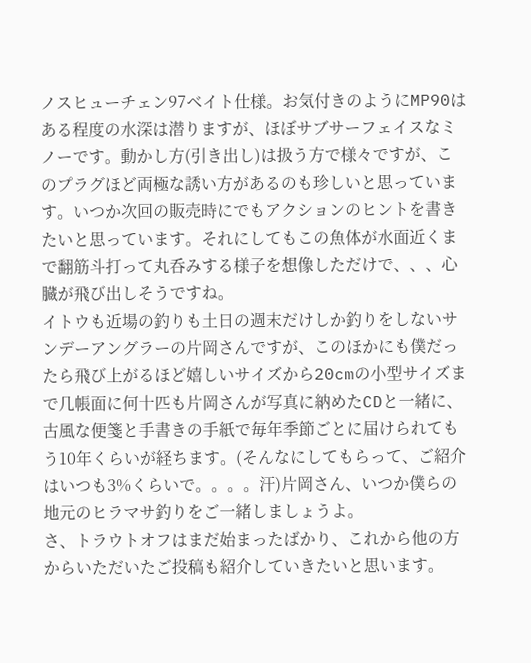ノスヒューチェン97ベイト仕様。お気付きのようにMP90はある程度の水深は潜りますが、ほぼサブサーフェイスなミノーです。動かし方(引き出し)は扱う方で様々ですが、このプラグほど両極な誘い方があるのも珍しいと思っています。いつか次回の販売時にでもアクションのヒントを書きたいと思っています。それにしてもこの魚体が水面近くまで翻筋斗打って丸呑みする様子を想像しただけで、、、心臓が飛び出しそうですね。
イトウも近場の釣りも土日の週末だけしか釣りをしないサンデーアングラーの片岡さんですが、このほかにも僕だったら飛び上がるほど嬉しいサイズから20cmの小型サイズまで几帳面に何十匹も片岡さんが写真に納めたCDと一緒に、古風な便箋と手書きの手紙で毎年季節ごとに届けられてもう10年くらいが経ちます。(そんなにしてもらって、ご紹介はいつも3%くらいで。。。。汗)片岡さん、いつか僕らの地元のヒラマサ釣りをご一緒しましょうよ。
さ、トラウトオフはまだ始まったばかり、これから他の方からいただいたご投稿も紹介していきたいと思います。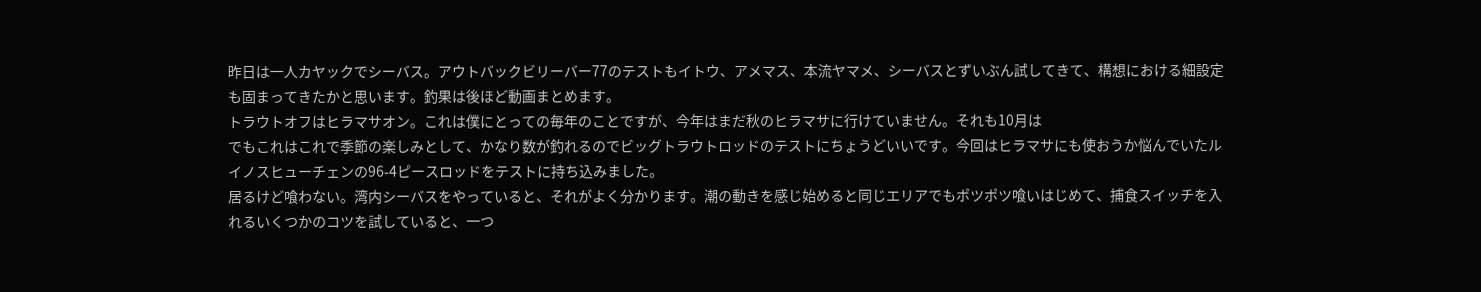昨日は一人カヤックでシーバス。アウトバックビリーバー77のテストもイトウ、アメマス、本流ヤマメ、シーバスとずいぶん試してきて、構想における細設定も固まってきたかと思います。釣果は後ほど動画まとめます。
トラウトオフはヒラマサオン。これは僕にとっての毎年のことですが、今年はまだ秋のヒラマサに行けていません。それも10月は
でもこれはこれで季節の楽しみとして、かなり数が釣れるのでビッグトラウトロッドのテストにちょうどいいです。今回はヒラマサにも使おうか悩んでいたルイノスヒューチェンの96-4ピースロッドをテストに持ち込みました。
居るけど喰わない。湾内シーバスをやっていると、それがよく分かります。潮の動きを感じ始めると同じエリアでもポツポツ喰いはじめて、捕食スイッチを入れるいくつかのコツを試していると、一つ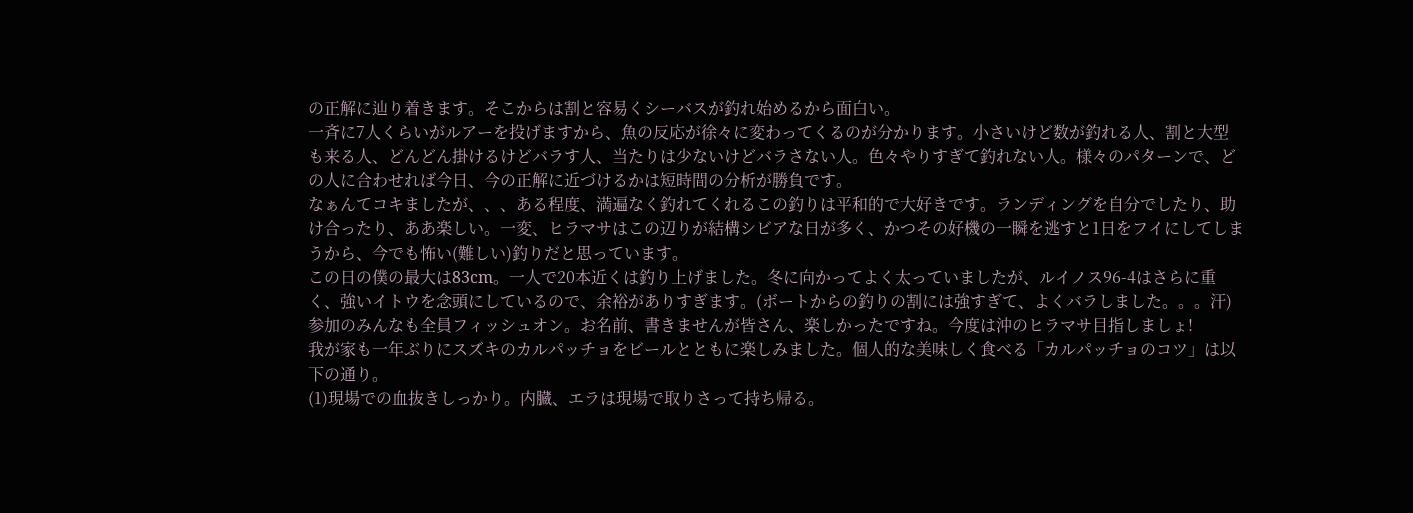の正解に辿り着きます。そこからは割と容易くシーバスが釣れ始めるから面白い。
一斉に7人くらいがルアーを投げますから、魚の反応が徐々に変わってくるのが分かります。小さいけど数が釣れる人、割と大型も来る人、どんどん掛けるけどバラす人、当たりは少ないけどバラさない人。色々やりすぎて釣れない人。様々のパターンで、どの人に合わせれば今日、今の正解に近づけるかは短時間の分析が勝負です。
なぁんてコキましたが、、、ある程度、満遍なく釣れてくれるこの釣りは平和的で大好きです。ランディングを自分でしたり、助け合ったり、ああ楽しい。一変、ヒラマサはこの辺りが結構シビアな日が多く、かつその好機の一瞬を逃すと1日をフイにしてしまうから、今でも怖い(難しい)釣りだと思っています。
この日の僕の最大は83cm。一人で20本近くは釣り上げました。冬に向かってよく太っていましたが、ルイノス96-4はさらに重く、強いイトウを念頭にしているので、余裕がありすぎます。(ボートからの釣りの割には強すぎて、よくバラしました。。。汗)
参加のみんなも全員フィッシュオン。お名前、書きませんが皆さん、楽しかったですね。今度は沖のヒラマサ目指しましょ!
我が家も一年ぶりにスズキのカルパッチョをビールとともに楽しみました。個人的な美味しく食べる「カルパッチョのコツ」は以下の通り。
(1)現場での血抜きしっかり。内臓、エラは現場で取りさって持ち帰る。